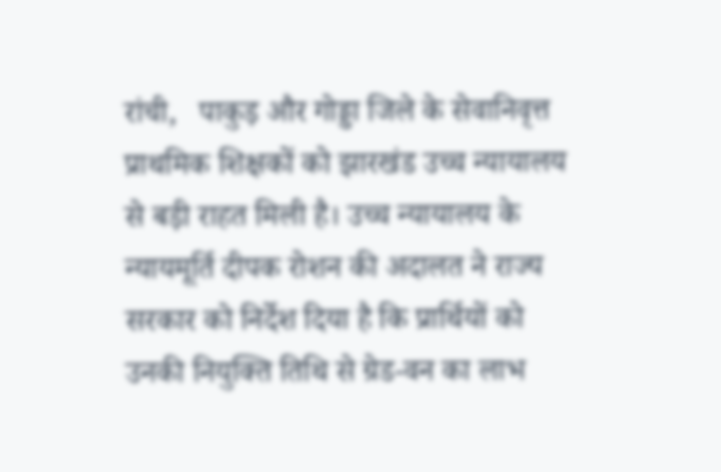रांची,   पाकुड़ और गोड्डा जिले के सेवानिवृत्त प्राथमिक शिक्षकों को झारखंड उच्च न्यायालय से बड़ी राहत मिली है। उच्च न्यायालय के न्यायमूर्ति दीपक रोशन की अदालत ने राज्य सरकार को निर्देश दिया है कि प्रार्थियों को उनकी नियुक्ति तिथि से ग्रेड-वन का लाभ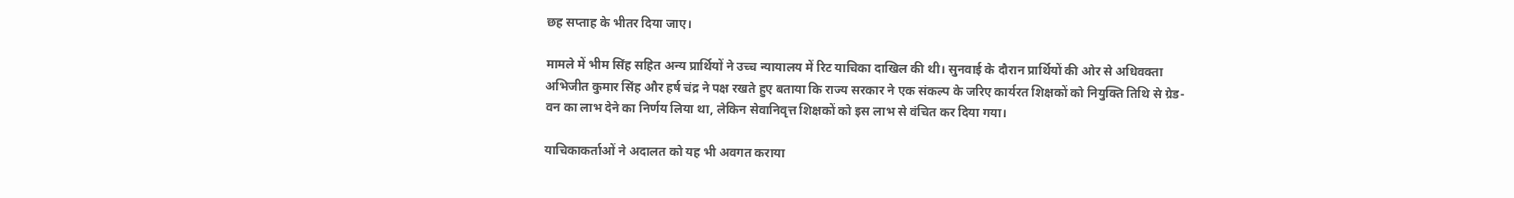छह सप्ताह के भीतर दिया जाए।

मामले में भीम सिंह सहित अन्य प्रार्थियों ने उच्च न्यायालय में रिट याचिका दाखिल की थी। सुनवाई के दौरान प्रार्थियों की ओर से अधिवक्ता अभिजीत कुमार सिंह और हर्ष चंद्र ने पक्ष रखते हुए बताया कि राज्य सरकार ने एक संकल्प के जरिए कार्यरत शिक्षकों को नियुक्ति तिथि से ग्रेड-वन का लाभ देने का निर्णय लिया था, लेकिन सेवानिवृत्त शिक्षकों को इस लाभ से वंचित कर दिया गया।

याचिकाकर्ताओं ने अदालत को यह भी अवगत कराया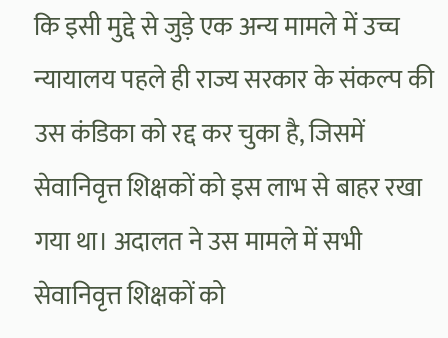कि इसी मुद्दे से जुड़े एक अन्य मामले में उच्च न्यायालय पहले ही राज्य सरकार के संकल्प की उस कंडिका को रद्द कर चुका है, जिसमें सेवानिवृत्त शिक्षकों को इस लाभ से बाहर रखा गया था। अदालत ने उस मामले में सभी सेवानिवृत्त शिक्षकों को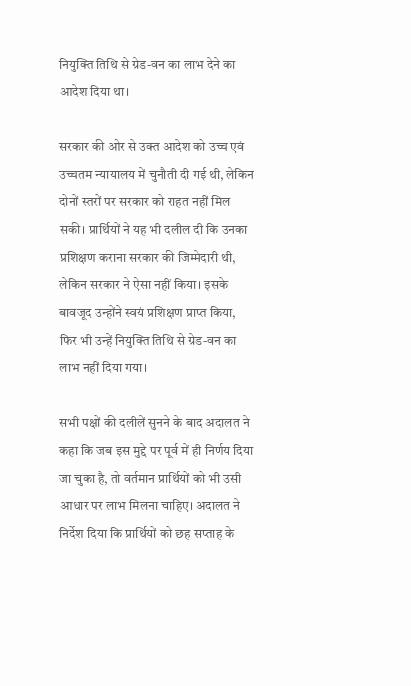नियुक्ति तिथि से ग्रेड-वन का लाभ देने का आदेश दिया था।

सरकार की ओर से उक्त आदेश को उच्च एवं उच्चतम न्यायालय में चुनौती दी गई थी, लेकिन दोनों स्तरों पर सरकार को राहत नहीं मिल सकी। प्रार्थियों ने यह भी दलील दी कि उनका प्रशिक्षण कराना सरकार की जिम्मेदारी थी, लेकिन सरकार ने ऐसा नहीं किया। इसके बावजूद उन्होंने स्वयं प्रशिक्षण प्राप्त किया, फिर भी उन्हें नियुक्ति तिथि से ग्रेड-वन का लाभ नहीं दिया गया।

सभी पक्षों की दलीलें सुनने के बाद अदालत ने कहा कि जब इस मुद्दे पर पूर्व में ही निर्णय दिया जा चुका है, तो वर्तमान प्रार्थियों को भी उसी आधार पर लाभ मिलना चाहिए। अदालत ने निर्देश दिया कि प्रार्थियों को छह सप्ताह के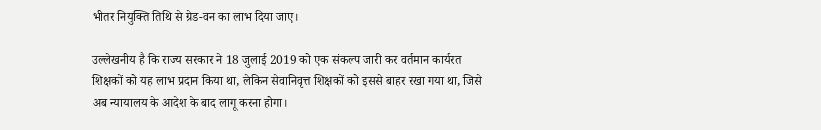भीतर नियुक्ति तिथि से ग्रेड-वन का लाभ दिया जाए।

उल्लेखनीय है कि राज्य सरकार ने 18 जुलाई 2019 को एक संकल्प जारी कर वर्तमान कार्यरत शिक्षकों को यह लाभ प्रदान किया था, लेकिन सेवानिवृत्त शिक्षकों को इससे बाहर रखा गया था, जिसे अब न्यायालय के आदेश के बाद लागू करना होगा।